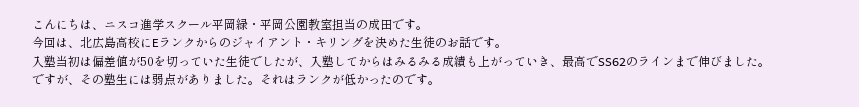こんにちは、ニスコ進学スクール平岡緑・平岡公園教室担当の成田です。
今回は、北広島高校にEランクからのジャイアント・キリングを決めた生徒のお話です。
入塾当初は偏差値が50を切っていた生徒でしたが、入塾してからはみるみる成績も上がっていき、最高でSS62のラインまで伸びました。
ですが、その塾生には弱点がありました。それはランクが低かったのです。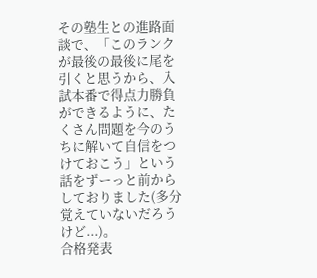その塾生との進路面談で、「このランクが最後の最後に尾を引くと思うから、入試本番で得点力勝負ができるように、たくさん問題を今のうちに解いて自信をつけておこう」という話をずーっと前からしておりました(多分覚えていないだろうけど...)。
合格発表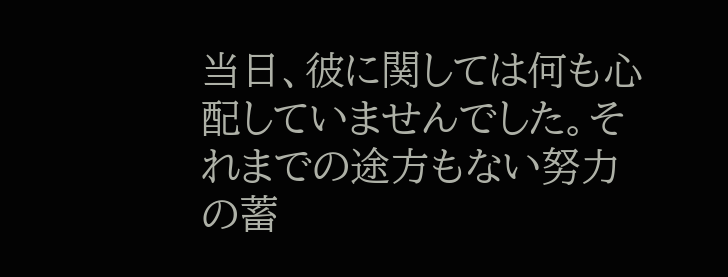当日、彼に関しては何も心配していませんでした。それまでの途方もない努力の蓄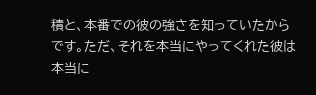積と、本番での彼の強さを知っていたからです。ただ、それを本当にやってくれた彼は本当に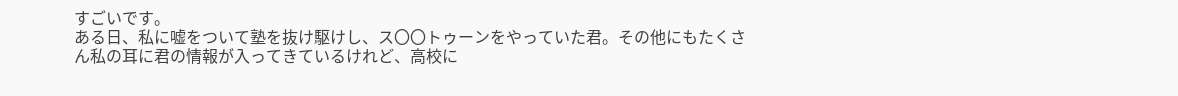すごいです。
ある日、私に嘘をついて塾を抜け駆けし、ス〇〇トゥーンをやっていた君。その他にもたくさん私の耳に君の情報が入ってきているけれど、高校に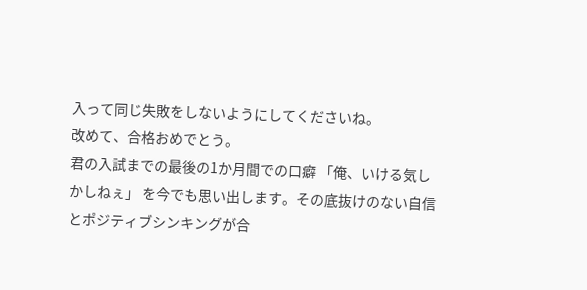入って同じ失敗をしないようにしてくださいね。
改めて、合格おめでとう。
君の入試までの最後の1か月間での口癖 「俺、いける気しかしねぇ」 を今でも思い出します。その底抜けのない自信とポジティブシンキングが合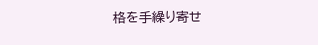格を手繰り寄せ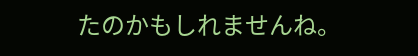たのかもしれませんね。